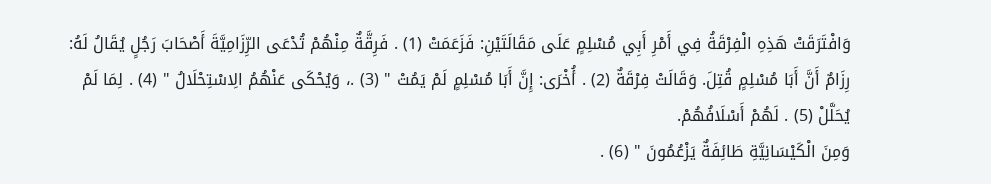وَافْتَرَقَتْ هَذِهِ الْفِرْقَةُ فِي أَمْرِ أَبِي مُسْلِمٍ عَلَى مَقَالَتَيْنِ: فَزَعَمَتْ (1) . فَرِقَّةٌ مِنْهُمْ تُدْعَى الرِّزَامِيَّةَ أَصْحَابَ رَجُلٍ يُقَالُ لَهُ: رِزَامٌ أَنَّ أَبَا مُسْلِمٍ قُتِلَ. وَقَالَتْ فِرْقَةٌ (2) . أُخْرَى: إِنَّ أَبَا مُسْلِمٍ لَمْ يَمُتْ " (3) .، وَيُحْكَى عَنْهُمُ الِاسْتِحْلَالُ " (4) . لِمَا لَمْ يُحَلَّلْ (5) . لَهُمْ أَسْلَافُهُمْ.
وَمِنَ الْكَيْسَانِيَّةِ طَائِفَةٌ يَزْعُمُونَ " (6) .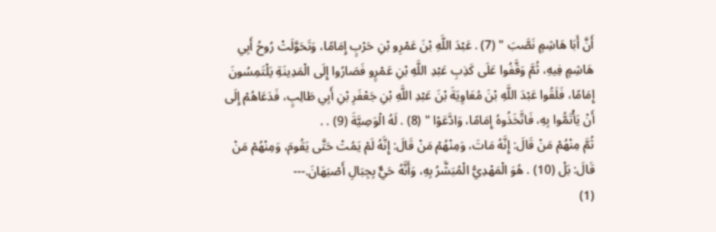أَنَّ أَبَا هَاشِمٍ نَصَّبَ " (7) . عَبْدَ اللَّهِ بْنَ عَمْرِو بْنِ حَرْبٍ إِمَامًا، وَتَحَوَّلَتْ رُوحُ أَبِي هَاشِمٍ فِيهِ، ثُمَّ وَقَّفُوا عَلَى كَذِبِ عَبْدِ اللَّهِ بْنِ عَمْرٍو فَصَارُوا إِلَى الْمَدِينَةِ يَلْتَمِسُونَ إِمَامًا، فَلَقُوا عَبْدَ اللَّهِ بْنَ مُعَاوِيَةَ بْنَ عَبْدِ اللَّهِ بْنِ جَعْفَرِ بْنِ أَبِي طَالِبٍ، فَدَعَاهُمْ إِلَى أَنْ يَأْتَمُّوا بِهِ، فَاتَّخَذُوهُ إِمَامًا، وَادَّعَوْا " (8) . لَهُ الْوَصِيَّةَ (9) . .
ثُمَّ مِنْهُمْ مَنْ قَالَ: إِنَّهُ مَاتَ، وَمِنْهُمْ مَنْ قَالَ: إِنَّهُ لَمْ يَمُتْ حَتَّى يَقُومَ، وَمِنْهُمْ مَنْ قَالَ: بَلْ (10) . هُوَ الْمَهْدِيُّ الْمُبَشَّرُ بِهِ، وَأَنَّهُ حَيٌّ بِجِبَالِ أَصْبَهَانَ.---
(1)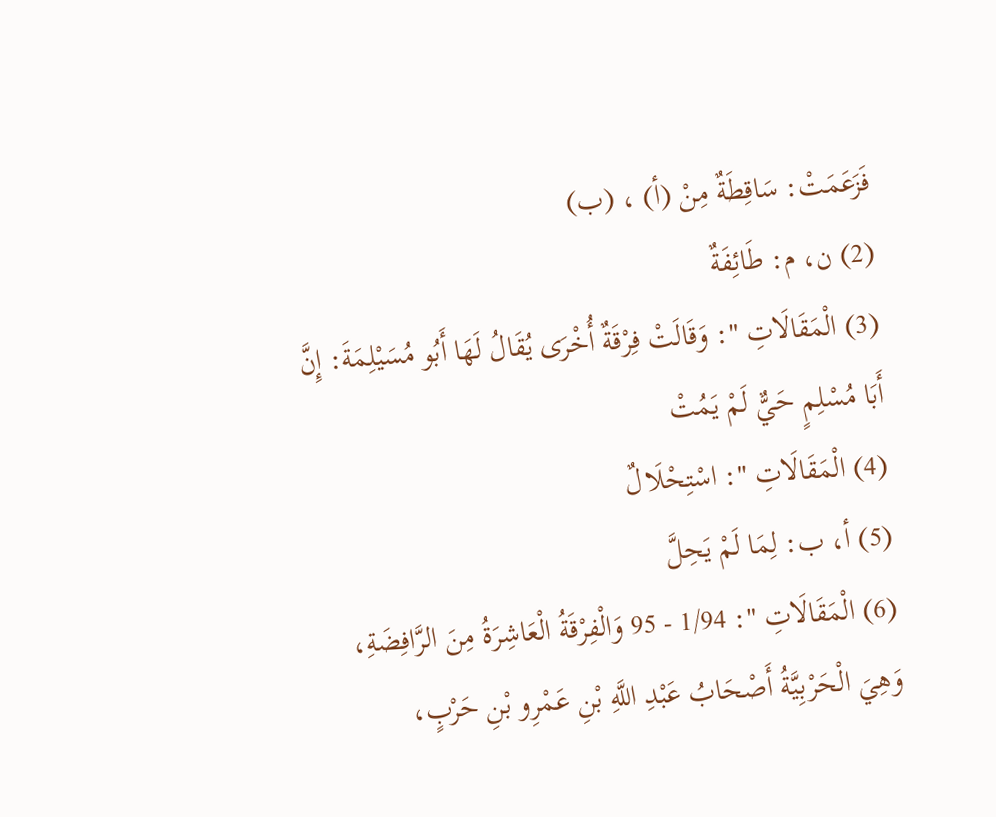فَزَعَمَتْ: سَاقِطَةٌ مِنْ (أ) ، (ب)
(2) ن، م: طَائِفَةٌ
(3) الْمَقَالَاتِ ": وَقَالَتْ فِرْقَةٌ أُخْرَى يُقَالُ لَهَا أَبُو مُسَيْلِمَةَ: إِنَّ أَبَا مُسْلِمٍ حَيٌّ لَمْ يَمُتْ
(4) الْمَقَالَاتِ ": اسْتِحْلَالٌ
(5) أ، ب: لِمَا لَمْ يَحِلَّ
(6) الْمَقَالَاتِ ": 1/94 - 95 وَالْفِرْقَةُ الْعَاشِرَةُ مِنَ الرَّافِضَةِ، وَهِيَ الْحَرْبِيَّةُ أَصْحَابُ عَبْدِ اللَّهِ بْنِ عَمْرِو بْنِ حَرْبٍ،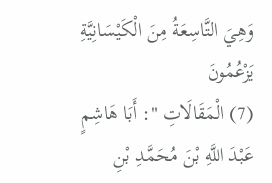وَهِيَ التَّاسِعَةُ مِنَ الْكَيْسَانِيَّةِ يَزْعُمُونَ
(7) الْمَقَالَاتِ ": أَبَا هَاشِمٍ عَبْدَ اللَّهِ بْنَ مُحَمَّدِ بْنِ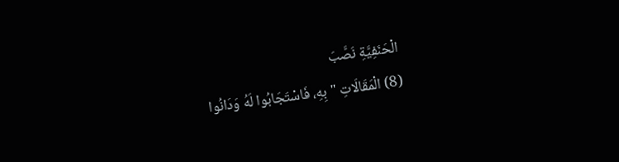الْحَنَفِيَّةِ نَصَّبَ
(8) الْمَقَالَاتِ " بِهِ، فَاسْتَجَابُوا لَهُ وَدَانُوا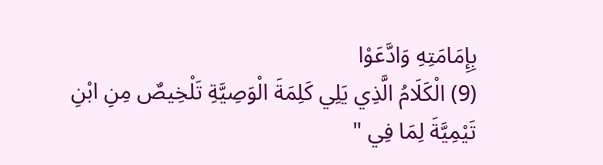بِإِمَامَتِهِ وَادَّعَوْا
(9) الْكَلَامُ الَّذِي يَلِي كَلِمَةَ الْوَصِيَّةِ تَلْخِيصٌ مِنِ ابْنِ تَيْمِيَّةَ لِمَا فِي "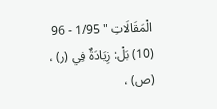الْمَقَالَاتِ " 1/95 - 96
(10) بَلْ: زِيَادَةٌ فِي (ر) ، (ص) ،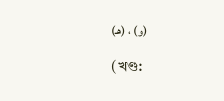(و) ، (هـ)

(খণ্ড: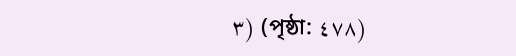٣) (পৃষ্ঠা: ٤٧٨)